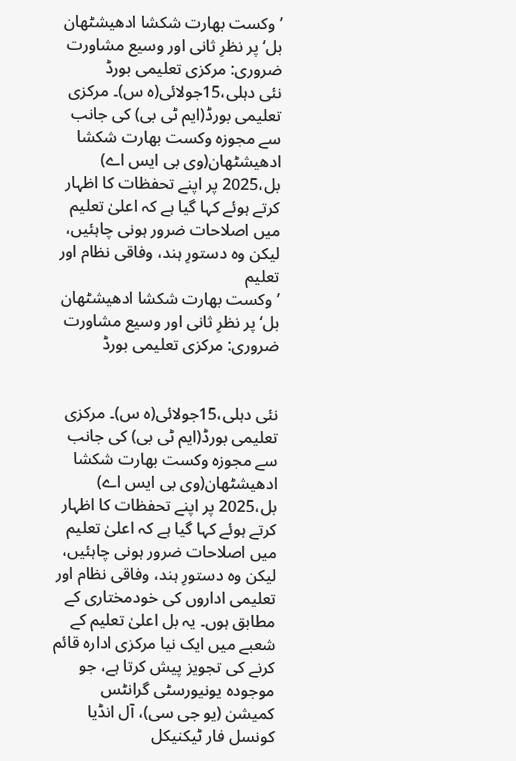’وکست بھارت شکشا ادھیشٹھان بل‘ پر نظرِ ثانی اور وسیع مشاورت ضروری: مرکزی تعلیمی بورڈ
نئی دہلی،15جولائی(ہ س)۔ مرکزی تعلیمی بورڈ(ایم ٹی بی) کی جانب سے مجوزہ وکست بھارت شکشا ادھیشٹھان(وی بی ایس اے) بل،2025 پر اپنے تحفظات کا اظہار کرتے ہوئے کہا گیا ہے کہ اعلیٰ تعلیم میں اصلاحات ضرور ہونی چاہئیں، لیکن وہ دستورِ ہند، وفاقی نظام اور تعلیم
’وکست بھارت شکشا ادھیشٹھان بل‘ پر نظرِ ثانی اور وسیع مشاورت ضروری: مرکزی تعلیمی بورڈ


نئی دہلی،15جولائی(ہ س)۔ مرکزی تعلیمی بورڈ(ایم ٹی بی) کی جانب سے مجوزہ وکست بھارت شکشا ادھیشٹھان(وی بی ایس اے) بل،2025 پر اپنے تحفظات کا اظہار کرتے ہوئے کہا گیا ہے کہ اعلیٰ تعلیم میں اصلاحات ضرور ہونی چاہئیں، لیکن وہ دستورِ ہند، وفاقی نظام اور تعلیمی اداروں کی خودمختاری کے مطابق ہوں۔ یہ بل اعلیٰ تعلیم کے شعبے میں ایک نیا مرکزی ادارہ قائم کرنے کی تجویز پیش کرتا ہے، جو موجودہ یونیورسٹی گرانٹس کمیشن (یو جی سی)، آل انڈیا کونسل فار ٹیکنیکل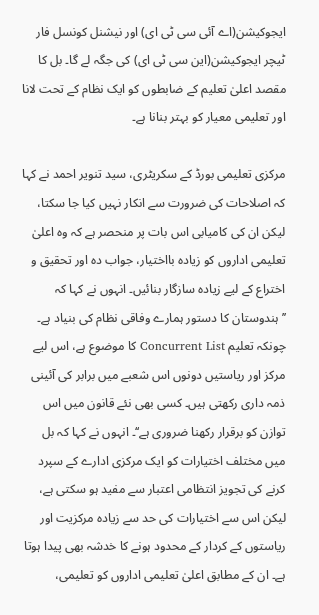ایجوکیشن(اے آئی سی ٹی ای) اور نیشنل کونسل فار ٹیچر ایجوکیشن(این سی ٹی ای) کی جگہ لے گا۔ بل کا مقصد اعلیٰ تعلیم کے ضابطوں کو ایک نظام کے تحت لانا اور تعلیمی معیار کو بہتر بنانا ہے۔

مرکزی تعلیمی بورڈ کے سکریٹری، سید تنویر احمد نے کہا کہ اصلاحات کی ضرورت سے انکار نہیں کیا جا سکتا، لیکن ان کی کامیابی اس بات پر منحصر ہے کہ وہ اعلیٰ تعلیمی اداروں کو زیادہ بااختیار، جواب دہ اور تحقیق و اختراع کے لیے زیادہ سازگار بنائیں۔ انہوں نے کہا کہ ’’ہندوستان کا دستور ہمارے وفاقی نظام کی بنیاد ہے۔ چونکہ تعلیم Concurrent List کا موضوع ہے، اس لیے مرکز اور ریاستیں دونوں اس شعبے میں برابر کی آئینی ذمہ داری رکھتی ہیں۔ کسی بھی نئے قانون میں اس توازن کو برقرار رکھنا ضروری ہے‘‘۔ انہوں نے کہا کہ بل میں مختلف اختیارات کو ایک مرکزی ادارے کے سپرد کرنے کی تجویز انتظامی اعتبار سے مفید ہو سکتی ہے، لیکن اس سے اختیارات کی حد سے زیادہ مرکزیت اور ریاستوں کے کردار کے محدود ہونے کا خدشہ بھی پیدا ہوتا ہے۔ ان کے مطابق اعلیٰ تعلیمی اداروں کو تعلیمی،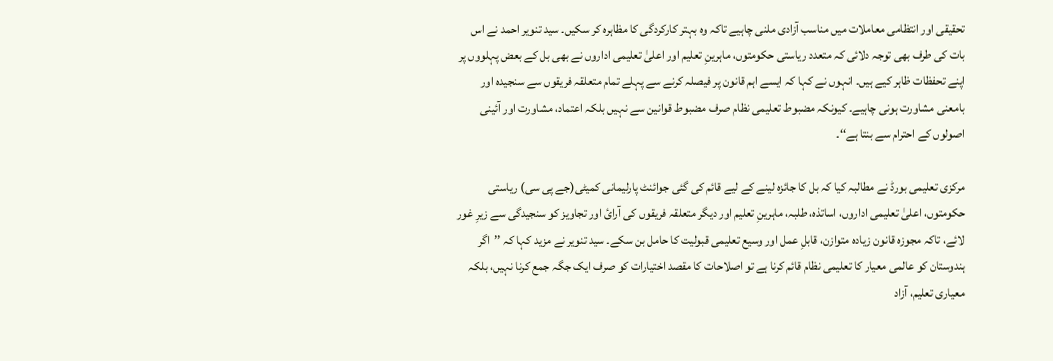تحقیقی اور انتظامی معاملات میں مناسب آزادی ملنی چاہیے تاکہ وہ بہتر کارکردگی کا مظاہرہ کر سکیں۔ سید تنویر احمد نے اس بات کی طرف بھی توجہ دلائی کہ متعدد ریاستی حکومتوں، ماہرینِ تعلیم اور اعلیٰ تعلیمی اداروں نے بھی بل کے بعض پہلووں پر اپنے تحفظات ظاہر کیے ہیں۔ انہوں نے کہا کہ ایسے اہم قانون پر فیصلہ کرنے سے پہلے تمام متعلقہ فریقوں سے سنجیدہ اور بامعنی مشاورت ہونی چاہیے۔ کیونکہ مضبوط تعلیمی نظام صرف مضبوط قوانین سے نہیں بلکہ اعتماد، مشاورت اور آئینی اصولوں کے احترام سے بنتا ہے‘‘۔

مرکزی تعلیمی بورڈ نے مطالبہ کیا کہ بل کا جائزہ لینے کے لیے قائم کی گئی جوائنٹ پارلیمانی کمیٹی(جے پی سی) ریاستی حکومتوں، اعلیٰ تعلیمی اداروں، اساتذہ، طلبہ، ماہرینِ تعلیم اور دیگر متعلقہ فریقوں کی آرائ اور تجاویز کو سنجیدگی سے زیرِ غور لائے، تاکہ مجوزہ قانون زیادہ متوازن، قابلِ عمل اور وسیع تعلیمی قبولیت کا حامل بن سکے۔ سید تنویر نے مزید کہا کہ ’’اگر ہندوستان کو عالمی معیار کا تعلیمی نظام قائم کرنا ہے تو اصلاحات کا مقصد اختیارات کو صرف ایک جگہ جمع کرنا نہیں، بلکہ معیاری تعلیم، آزاد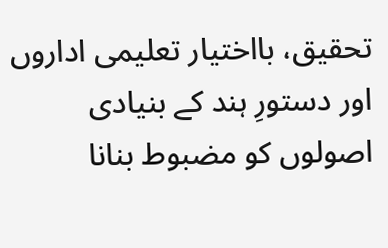تحقیق، بااختیار تعلیمی اداروں اور دستورِ ہند کے بنیادی اصولوں کو مضبوط بنانا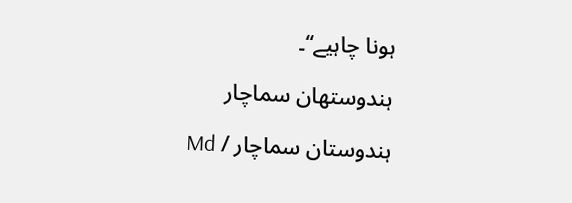ہونا چاہیے‘‘۔

ہندوستھان سماچار

ہندوستان سماچار / Md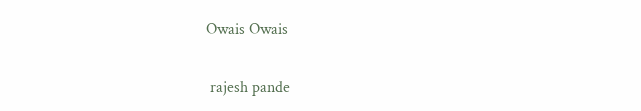Owais Owais


 rajesh pande